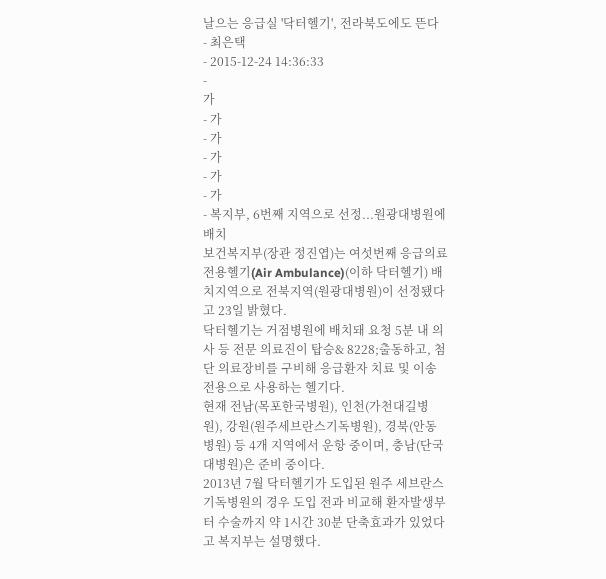날으는 응급실 '닥터헬기', 전라북도에도 뜬다
- 최은택
- 2015-12-24 14:36:33
-
가
- 가
- 가
- 가
- 가
- 가
- 복지부, 6번째 지역으로 선정...원광대병원에 배치
보건복지부(장관 정진엽)는 여섯번째 응급의료 전용헬기(Air Ambulance)(이하 닥터헬기) 배치지역으로 전북지역(원광대병원)이 선정됐다고 23일 밝혔다.
닥터헬기는 거점병원에 배치돼 요청 5분 내 의사 등 전문 의료진이 탑승& 8228;출동하고, 첨단 의료장비를 구비해 응급환자 치료 및 이송 전용으로 사용하는 헬기다.
현재 전남(목포한국병원), 인천(가천대길병원), 강원(원주세브란스기독병원), 경북(안동병원) 등 4개 지역에서 운항 중이며, 충남(단국대병원)은 준비 중이다.
2013년 7월 닥터헬기가 도입된 원주 세브란스기독병원의 경우 도입 전과 비교해 환자발생부터 수술까지 약 1시간 30분 단축효과가 있었다고 복지부는 설명했다.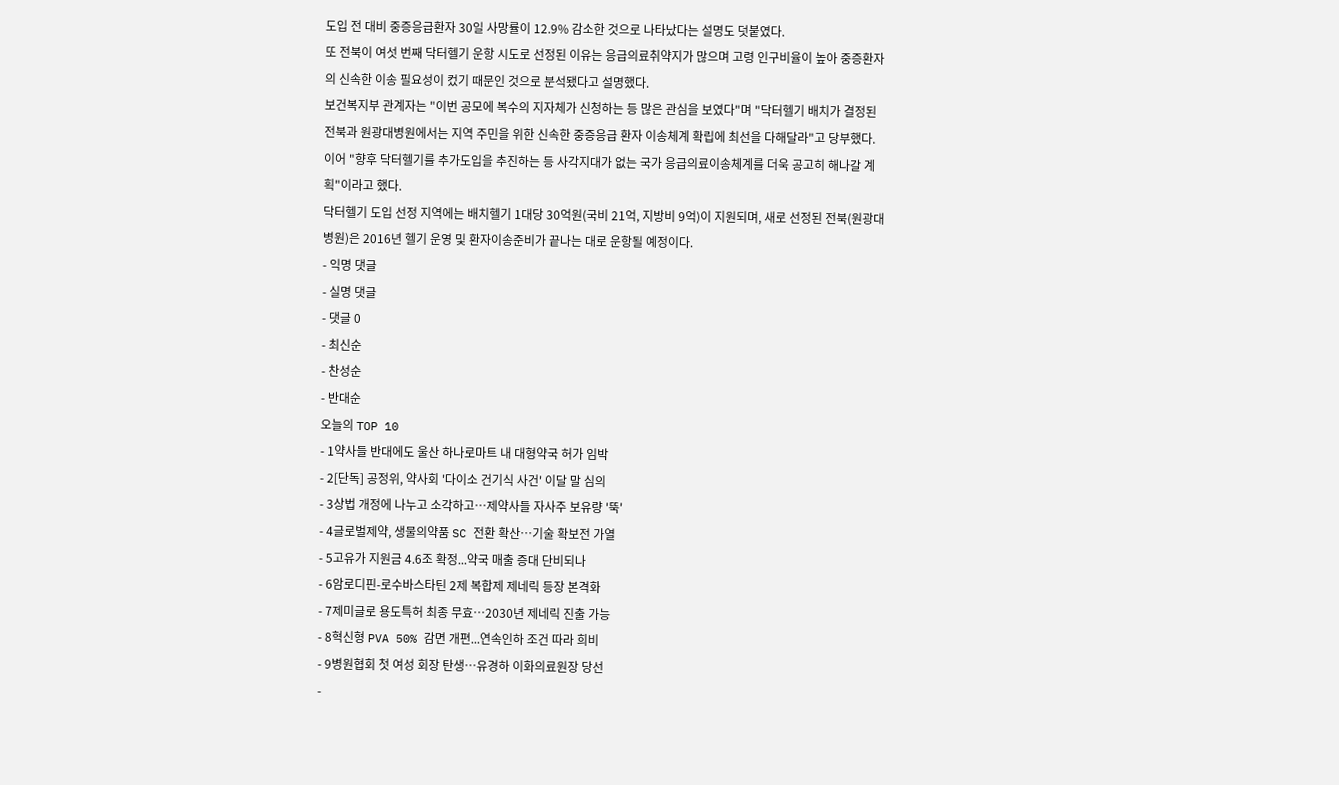도입 전 대비 중증응급환자 30일 사망률이 12.9% 감소한 것으로 나타났다는 설명도 덧붙였다.
또 전북이 여섯 번째 닥터헬기 운항 시도로 선정된 이유는 응급의료취약지가 많으며 고령 인구비율이 높아 중증환자의 신속한 이송 필요성이 컸기 때문인 것으로 분석됐다고 설명했다.
보건복지부 관계자는 "이번 공모에 복수의 지자체가 신청하는 등 많은 관심을 보였다"며 "닥터헬기 배치가 결정된 전북과 원광대병원에서는 지역 주민을 위한 신속한 중증응급 환자 이송체계 확립에 최선을 다해달라"고 당부했다.
이어 "향후 닥터헬기를 추가도입을 추진하는 등 사각지대가 없는 국가 응급의료이송체계를 더욱 공고히 해나갈 계획"이라고 했다.
닥터헬기 도입 선정 지역에는 배치헬기 1대당 30억원(국비 21억, 지방비 9억)이 지원되며, 새로 선정된 전북(원광대병원)은 2016년 헬기 운영 및 환자이송준비가 끝나는 대로 운항될 예정이다.
- 익명 댓글
- 실명 댓글
- 댓글 0
- 최신순
- 찬성순
- 반대순
오늘의 TOP 10
- 1약사들 반대에도 울산 하나로마트 내 대형약국 허가 임박
- 2[단독] 공정위, 약사회 '다이소 건기식 사건' 이달 말 심의
- 3상법 개정에 나누고 소각하고…제약사들 자사주 보유량 '뚝'
- 4글로벌제약, 생물의약품 SC 전환 확산…기술 확보전 가열
- 5고유가 지원금 4.6조 확정...약국 매출 증대 단비되나
- 6암로디핀-로수바스타틴 2제 복합제 제네릭 등장 본격화
- 7제미글로 용도특허 최종 무효…2030년 제네릭 진출 가능
- 8혁신형 PVA 50% 감면 개편...연속인하 조건 따라 희비
- 9병원협회 첫 여성 회장 탄생…유경하 이화의료원장 당선
-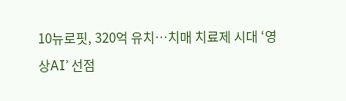10뉴로핏, 320억 유치…치매 치료제 시대 ‘영상AI’ 선점